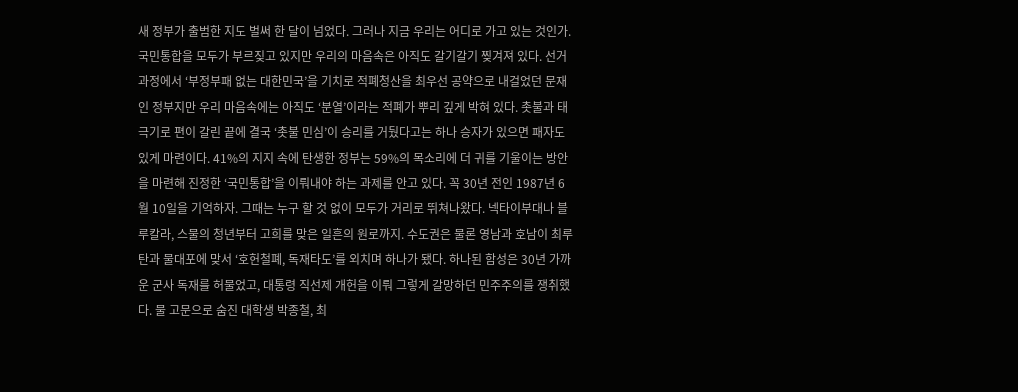새 정부가 출범한 지도 벌써 한 달이 넘었다. 그러나 지금 우리는 어디로 가고 있는 것인가. 국민통합을 모두가 부르짖고 있지만 우리의 마음속은 아직도 갈기갈기 찢겨져 있다. 선거과정에서 ‘부정부패 없는 대한민국’을 기치로 적폐청산을 최우선 공약으로 내걸었던 문재인 정부지만 우리 마음속에는 아직도 ‘분열’이라는 적폐가 뿌리 깊게 박혀 있다. 촛불과 태극기로 편이 갈린 끝에 결국 ‘촛불 민심’이 승리를 거뒀다고는 하나 승자가 있으면 패자도 있게 마련이다. 41%의 지지 속에 탄생한 정부는 59%의 목소리에 더 귀를 기울이는 방안을 마련해 진정한 ‘국민통합’을 이뤄내야 하는 과제를 안고 있다. 꼭 30년 전인 1987년 6월 10일을 기억하자. 그때는 누구 할 것 없이 모두가 거리로 뛰쳐나왔다. 넥타이부대나 블루칼라, 스물의 청년부터 고희를 맞은 일흔의 원로까지. 수도권은 물론 영남과 호남이 최루탄과 물대포에 맞서 ‘호헌철폐, 독재타도’를 외치며 하나가 됐다. 하나된 함성은 30년 가까운 군사 독재를 허물었고, 대통령 직선제 개헌을 이뤄 그렇게 갈망하던 민주주의를 쟁취했다. 물 고문으로 숨진 대학생 박종철, 최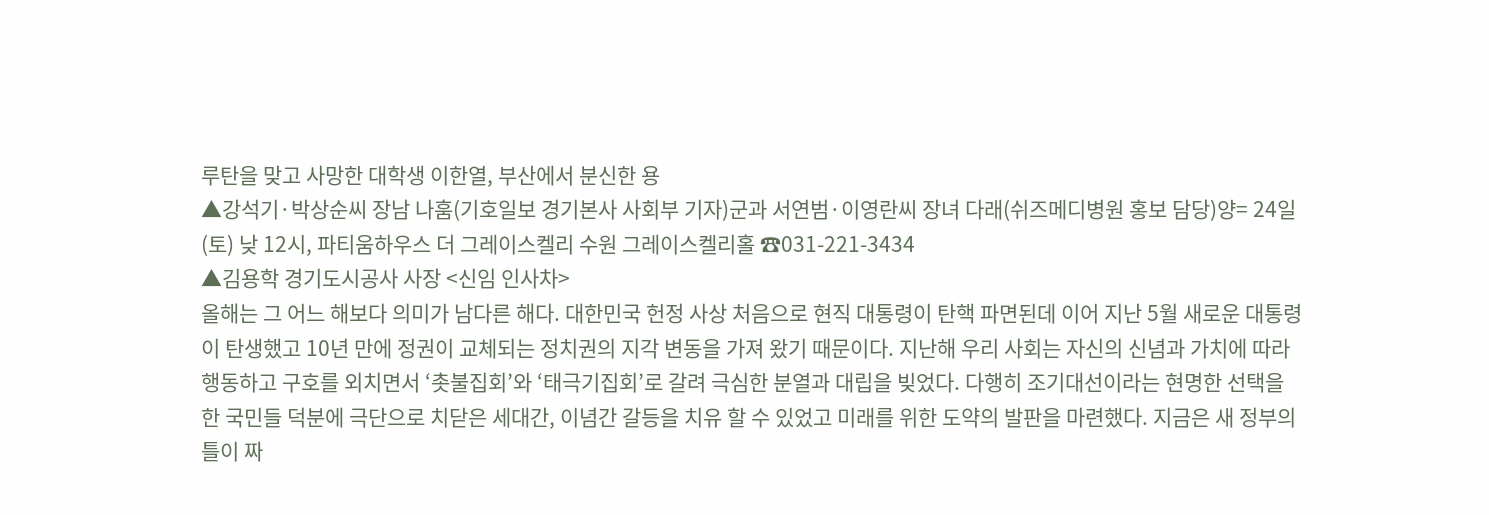루탄을 맞고 사망한 대학생 이한열, 부산에서 분신한 용
▲강석기·박상순씨 장남 나훔(기호일보 경기본사 사회부 기자)군과 서연범·이영란씨 장녀 다래(쉬즈메디병원 홍보 담당)양= 24일(토) 낮 12시, 파티움하우스 더 그레이스켈리 수원 그레이스켈리홀 ☎031-221-3434
▲김용학 경기도시공사 사장 <신임 인사차>
올해는 그 어느 해보다 의미가 남다른 해다. 대한민국 헌정 사상 처음으로 현직 대통령이 탄핵 파면된데 이어 지난 5월 새로운 대통령이 탄생했고 10년 만에 정권이 교체되는 정치권의 지각 변동을 가져 왔기 때문이다. 지난해 우리 사회는 자신의 신념과 가치에 따라 행동하고 구호를 외치면서 ‘촛불집회’와 ‘태극기집회’로 갈려 극심한 분열과 대립을 빚었다. 다행히 조기대선이라는 현명한 선택을 한 국민들 덕분에 극단으로 치닫은 세대간, 이념간 갈등을 치유 할 수 있었고 미래를 위한 도약의 발판을 마련했다. 지금은 새 정부의 틀이 짜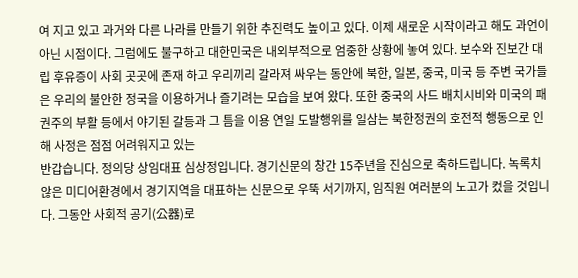여 지고 있고 과거와 다른 나라를 만들기 위한 추진력도 높이고 있다. 이제 새로운 시작이라고 해도 과언이 아닌 시점이다. 그럼에도 불구하고 대한민국은 내외부적으로 엄중한 상황에 놓여 있다. 보수와 진보간 대립 후유증이 사회 곳곳에 존재 하고 우리끼리 갈라져 싸우는 동안에 북한, 일본, 중국, 미국 등 주변 국가들은 우리의 불안한 정국을 이용하거나 즐기려는 모습을 보여 왔다. 또한 중국의 사드 배치시비와 미국의 패권주의 부활 등에서 야기된 갈등과 그 틈을 이용 연일 도발행위를 일삼는 북한정권의 호전적 행동으로 인해 사정은 점점 어려워지고 있는
반갑습니다. 정의당 상임대표 심상정입니다. 경기신문의 창간 15주년을 진심으로 축하드립니다. 녹록치 않은 미디어환경에서 경기지역을 대표하는 신문으로 우뚝 서기까지, 임직원 여러분의 노고가 컸을 것입니다. 그동안 사회적 공기(公器)로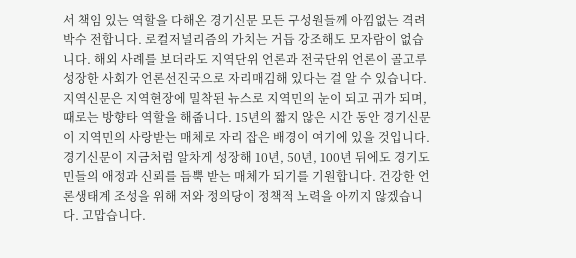서 책임 있는 역할을 다해온 경기신문 모든 구성원들께 아낌없는 격려박수 전합니다. 로컬저널리즘의 가치는 거듭 강조해도 모자람이 없습니다. 해외 사례를 보더라도 지역단위 언론과 전국단위 언론이 골고루 성장한 사회가 언론선진국으로 자리매김해 있다는 걸 알 수 있습니다. 지역신문은 지역현장에 밀착된 뉴스로 지역민의 눈이 되고 귀가 되며, 때로는 방향타 역할을 해줍니다. 15년의 짧지 않은 시간 동안 경기신문이 지역민의 사랑받는 매체로 자리 잡은 배경이 여기에 있을 것입니다. 경기신문이 지금처럼 알차게 성장해 10년, 50년, 100년 뒤에도 경기도민들의 애정과 신뢰를 듬뿍 받는 매체가 되기를 기원합니다. 건강한 언론생태계 조성을 위해 저와 정의당이 정책적 노력을 아끼지 않겠습니다. 고맙습니다.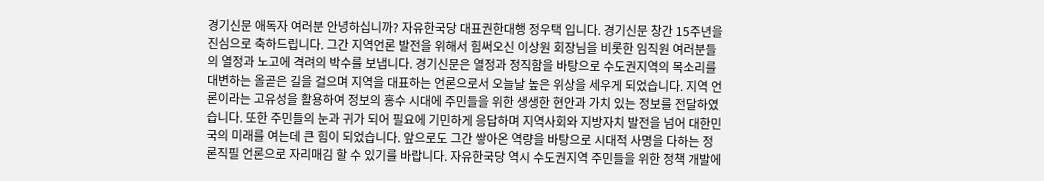경기신문 애독자 여러분 안녕하십니까? 자유한국당 대표권한대행 정우택 입니다. 경기신문 창간 15주년을 진심으로 축하드립니다. 그간 지역언론 발전을 위해서 힘써오신 이상원 회장님을 비롯한 임직원 여러분들의 열정과 노고에 격려의 박수를 보냅니다. 경기신문은 열정과 정직함을 바탕으로 수도권지역의 목소리를 대변하는 올곧은 길을 걸으며 지역을 대표하는 언론으로서 오늘날 높은 위상을 세우게 되었습니다. 지역 언론이라는 고유성을 활용하여 정보의 홍수 시대에 주민들을 위한 생생한 현안과 가치 있는 정보를 전달하였습니다. 또한 주민들의 눈과 귀가 되어 필요에 기민하게 응답하며 지역사회와 지방자치 발전을 넘어 대한민국의 미래를 여는데 큰 힘이 되었습니다. 앞으로도 그간 쌓아온 역량을 바탕으로 시대적 사명을 다하는 정론직필 언론으로 자리매김 할 수 있기를 바랍니다. 자유한국당 역시 수도권지역 주민들을 위한 정책 개발에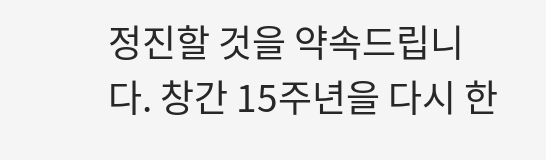정진할 것을 약속드립니다. 창간 15주년을 다시 한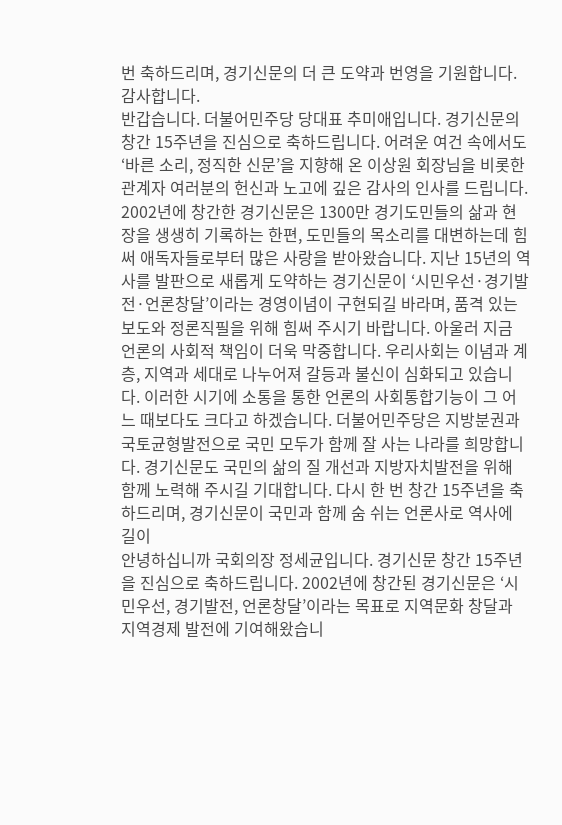번 축하드리며, 경기신문의 더 큰 도약과 번영을 기원합니다. 감사합니다.
반갑습니다. 더불어민주당 당대표 추미애입니다. 경기신문의 창간 15주년을 진심으로 축하드립니다. 어려운 여건 속에서도 ‘바른 소리, 정직한 신문’을 지향해 온 이상원 회장님을 비롯한 관계자 여러분의 헌신과 노고에 깊은 감사의 인사를 드립니다. 2002년에 창간한 경기신문은 1300만 경기도민들의 삶과 현장을 생생히 기록하는 한편, 도민들의 목소리를 대변하는데 힘써 애독자들로부터 많은 사랑을 받아왔습니다. 지난 15년의 역사를 발판으로 새롭게 도약하는 경기신문이 ‘시민우선·경기발전·언론창달’이라는 경영이념이 구현되길 바라며, 품격 있는 보도와 정론직필을 위해 힘써 주시기 바랍니다. 아울러 지금 언론의 사회적 책임이 더욱 막중합니다. 우리사회는 이념과 계층, 지역과 세대로 나누어져 갈등과 불신이 심화되고 있습니다. 이러한 시기에 소통을 통한 언론의 사회통합기능이 그 어느 때보다도 크다고 하겠습니다. 더불어민주당은 지방분권과 국토균형발전으로 국민 모두가 함께 잘 사는 나라를 희망합니다. 경기신문도 국민의 삶의 질 개선과 지방자치발전을 위해 함께 노력해 주시길 기대합니다. 다시 한 번 창간 15주년을 축하드리며, 경기신문이 국민과 함께 숨 쉬는 언론사로 역사에 길이
안녕하십니까 국회의장 정세균입니다. 경기신문 창간 15주년을 진심으로 축하드립니다. 2002년에 창간된 경기신문은 ‘시민우선, 경기발전, 언론창달’이라는 목표로 지역문화 창달과 지역경제 발전에 기여해왔습니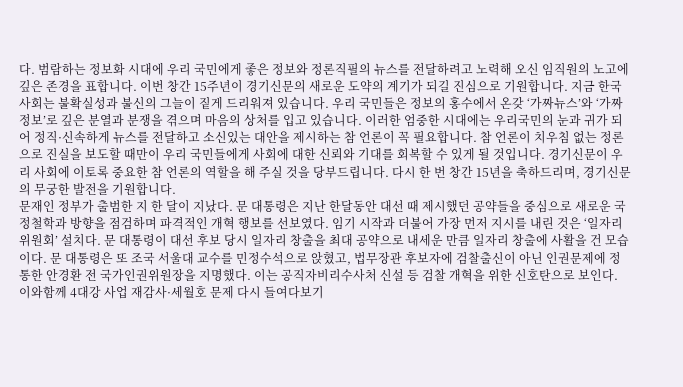다. 범람하는 정보화 시대에 우리 국민에게 좋은 정보와 정론직필의 뉴스를 전달하려고 노력해 오신 임직원의 노고에 깊은 존경을 표합니다. 이번 창간 15주년이 경기신문의 새로운 도약의 계기가 되길 진심으로 기원합니다. 지금 한국사회는 불확실성과 불신의 그늘이 짙게 드리워져 있습니다. 우리 국민들은 정보의 홍수에서 온갖 ‘가짜뉴스’와 ‘가짜정보’로 깊은 분열과 분쟁을 겪으며 마음의 상처를 입고 있습니다. 이러한 엄중한 시대에는 우리국민의 눈과 귀가 되어 정직·신속하게 뉴스를 전달하고 소신있는 대안을 제시하는 참 언론이 꼭 필요합니다. 참 언론이 치우침 없는 정론으로 진실을 보도할 때만이 우리 국민들에게 사회에 대한 신뢰와 기대를 회복할 수 있게 될 것입니다. 경기신문이 우리 사회에 이토록 중요한 참 언론의 역할을 해 주실 것을 당부드립니다. 다시 한 번 창간 15년을 축하드리며, 경기신문의 무궁한 발전을 기원합니다.
문재인 정부가 출범한 지 한 달이 지났다. 문 대통령은 지난 한달동안 대선 때 제시했던 공약들을 중심으로 새로운 국정철학과 방향을 점검하며 파격적인 개혁 행보를 선보였다. 임기 시작과 더불어 가장 먼저 지시를 내린 것은 ‘일자리위원회’ 설치다. 문 대통령이 대선 후보 당시 일자리 창출을 최대 공약으로 내세운 만큼 일자리 창출에 사활을 건 모습이다. 문 대통령은 또 조국 서울대 교수를 민정수석으로 앉혔고, 법무장관 후보자에 검찰출신이 아닌 인권문제에 정통한 안경환 전 국가인권위원장을 지명했다. 이는 공직자비리수사처 신설 등 검찰 개혁을 위한 신호탄으로 보인다. 이와함께 4대강 사업 재감사·세월호 문제 다시 들여다보기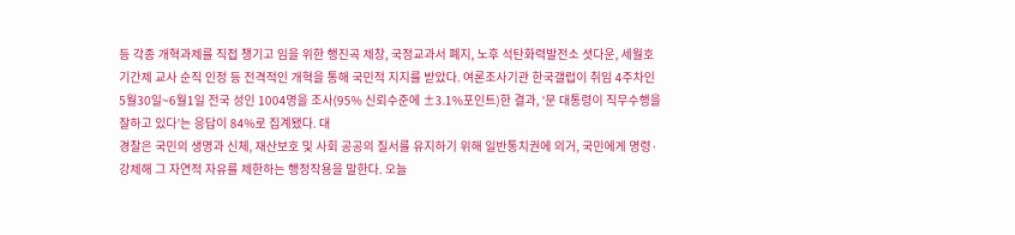등 각종 개혁과제를 직접 챙기고 임을 위한 행진곡 제창, 국정교과서 폐지, 노후 석탄화력발전소 셧다운, 세월호 기간제 교사 순직 인정 등 전격적인 개혁을 통해 국민적 지지를 받았다. 여론조사기관 한국갤럽이 취임 4주차인 5월30일~6월1일 전국 성인 1004명을 조사(95% 신뢰수준에 ±3.1%포인트)한 결과, ‘문 대통령이 직무수행을 잘하고 있다’는 응답이 84%로 집계됐다. 대
경찰은 국민의 생명과 신체, 재산보호 및 사회 공공의 질서를 유지하기 위해 일반통치권에 의거, 국민에게 명령·강제해 그 자연적 자유를 제한하는 행정작용을 말한다. 오늘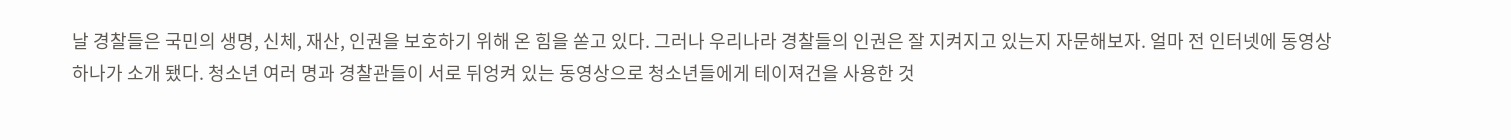날 경찰들은 국민의 생명, 신체, 재산, 인권을 보호하기 위해 온 힘을 쏟고 있다. 그러나 우리나라 경찰들의 인권은 잘 지켜지고 있는지 자문해보자. 얼마 전 인터넷에 동영상 하나가 소개 됐다. 청소년 여러 명과 경찰관들이 서로 뒤엉켜 있는 동영상으로 청소년들에게 테이져건을 사용한 것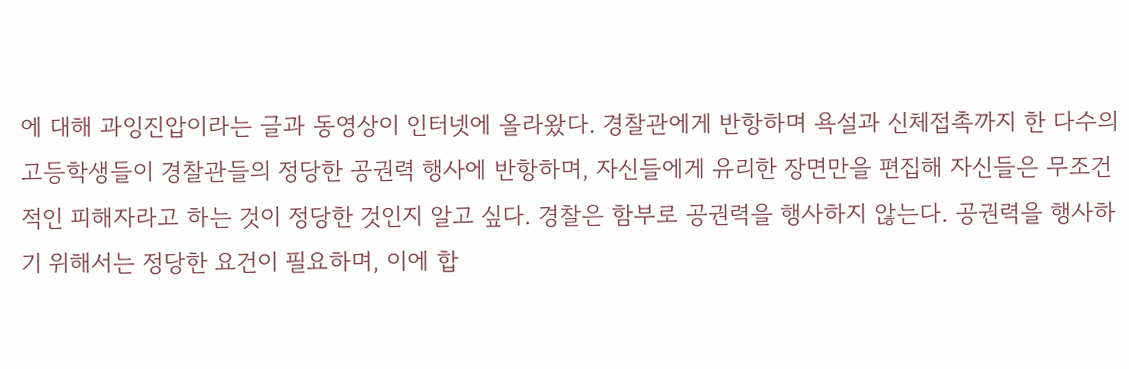에 대해 과잉진압이라는 글과 동영상이 인터넷에 올라왔다. 경찰관에게 반항하며 욕설과 신체접촉까지 한 다수의 고등학생들이 경찰관들의 정당한 공권력 행사에 반항하며, 자신들에게 유리한 장면만을 편집해 자신들은 무조건적인 피해자라고 하는 것이 정당한 것인지 알고 싶다. 경찰은 함부로 공권력을 행사하지 않는다. 공권력을 행사하기 위해서는 정당한 요건이 필요하며, 이에 합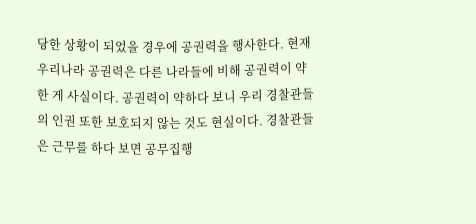당한 상황이 되었을 경우에 공권력을 행사한다. 현재 우리나라 공권력은 다른 나라들에 비해 공권력이 약한 게 사실이다. 공권력이 약하다 보니 우리 경찰관들의 인권 또한 보호되지 않는 것도 현실이다. 경찰관들은 근무를 하다 보면 공무집행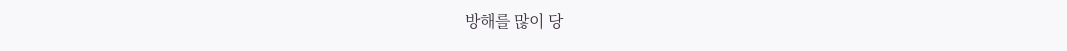방해를 많이 당